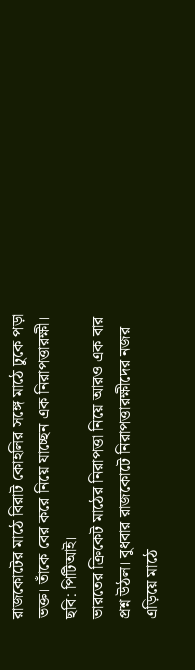রাজকোটের মাঠে বিরাট কোহলির সঙ্গে মাঠে ঢুকে পড়া ভক্ত। তাঁকে বের করে নিয়ে যাচ্ছেন এক নিরাপত্তারক্ষী। ছবি: পিটিআই।
ভারতের ক্রিকেট মাঠের নিরাপত্তা নিয়ে আরও এক বার প্রশ্ন উঠল। বুধবার রাজকোটে নিরাপত্তারক্ষীদের নজর এড়িয়ে মাঠে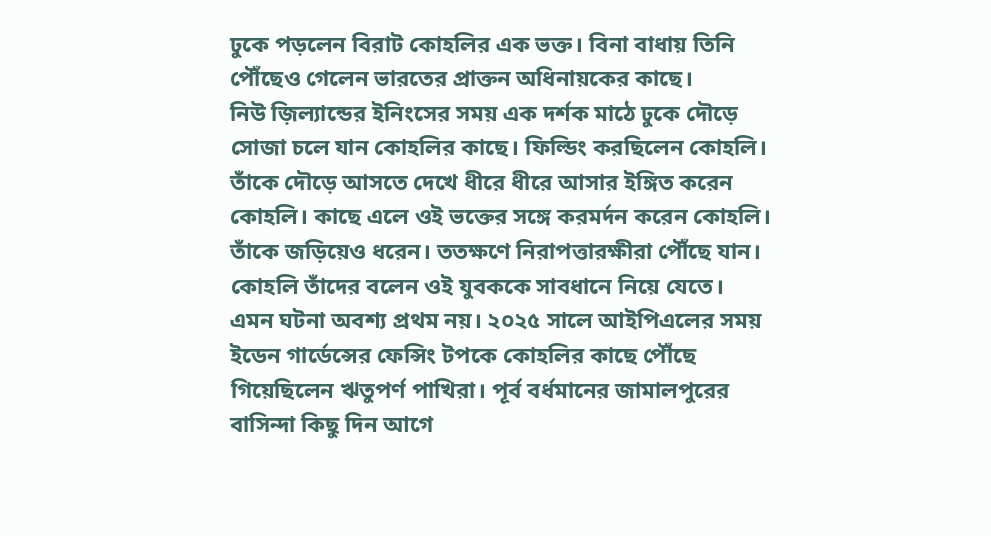ঢুকে পড়লেন বিরাট কোহলির এক ভক্ত। বিনা বাধায় তিনি পৌঁছেও গেলেন ভারতের প্রাক্তন অধিনায়কের কাছে।
নিউ জ়িল্যান্ডের ইনিংসের সময় এক দর্শক মাঠে ঢুকে দৌড়ে সোজা চলে যান কোহলির কাছে। ফিল্ডিং করছিলেন কোহলি। তাঁকে দৌড়ে আসতে দেখে ধীরে ধীরে আসার ইঙ্গিত করেন কোহলি। কাছে এলে ওই ভক্তের সঙ্গে করমর্দন করেন কোহলি। তাঁকে জড়িয়েও ধরেন। ততক্ষণে নিরাপত্তারক্ষীরা পৌঁছে যান। কোহলি তাঁদের বলেন ওই যুবককে সাবধানে নিয়ে যেতে।
এমন ঘটনা অবশ্য প্রথম নয়। ২০২৫ সালে আইপিএলের সময় ইডেন গার্ডেন্সের ফেন্সিং টপকে কোহলির কাছে পৌঁছে গিয়েছিলেন ঋতুপর্ণ পাখিরা। পূর্ব বর্ধমানের জামালপুরের বাসিন্দা কিছু দিন আগে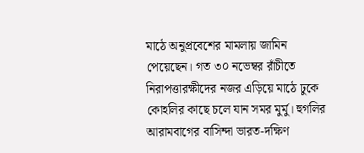মাঠে অনুপ্রবেশের মামলায় জামিন পেয়েছেন। গত ৩০ নভেম্বর রাঁচীতে নিরাপত্তারক্ষীদের নজর এড়িয়ে মাঠে ঢুকে কোহলির কাছে চলে যান সমর মুর্মু। হুগলির আরামবাগের বাসিন্দা ভারত-দক্ষিণ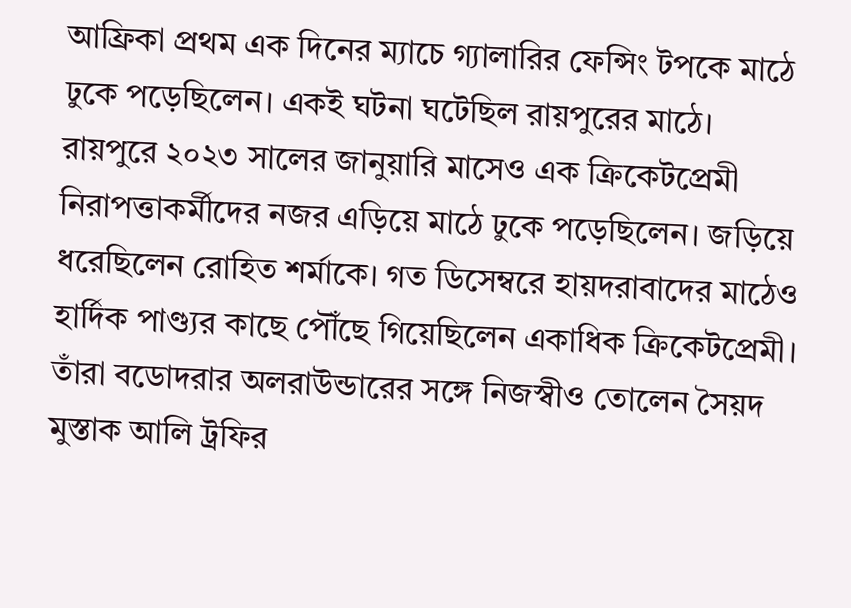আফ্রিকা প্রথম এক দিনের ম্যাচে গ্যালারির ফেন্সিং টপকে মাঠে ঢুকে পড়েছিলেন। একই ঘটনা ঘটেছিল রায়পুরের মাঠে।
রায়পুরে ২০২৩ সালের জানুয়ারি মাসেও এক ক্রিকেটপ্রেমী নিরাপত্তাকর্মীদের নজর এড়িয়ে মাঠে ঢুকে পড়েছিলেন। জড়িয়ে ধরেছিলেন রোহিত শর্মাকে। গত ডিসেম্বরে হায়দরাবাদের মাঠেও হার্দিক পাণ্ড্যর কাছে পৌঁছে গিয়েছিলেন একাধিক ক্রিকেটপ্রেমী। তাঁরা বডোদরার অলরাউন্ডারের সঙ্গে নিজস্বীও তোলেন সৈয়দ মুস্তাক আলি ট্রফির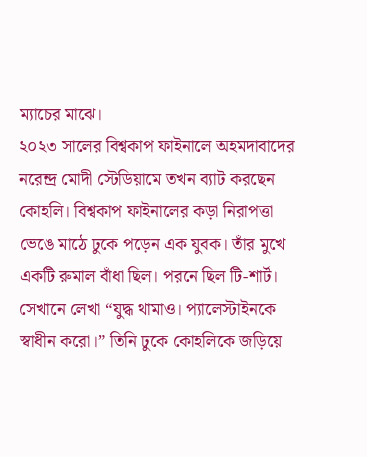ম্যাচের মাঝে।
২০২৩ সালের বিশ্বকাপ ফাইনালে অহমদাবাদের নরেন্দ্র মোদী স্টেডিয়ামে তখন ব্যাট করছেন কোহলি। বিশ্বকাপ ফাইনালের কড়া নিরাপত্তা ভেঙে মাঠে ঢুকে পড়েন এক যুবক। তাঁর মুখে একটি রুমাল বাঁধা ছিল। পরনে ছিল টি-শার্ট। সেখানে লেখা “যুদ্ধ থামাও। প্যালেস্টাইনকে স্বাধীন করো।” তিনি ঢুকে কোহলিকে জড়িয়ে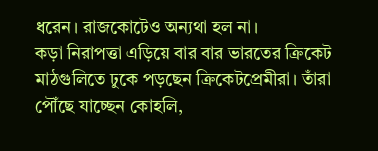ধরেন। রাজকোটেও অন্যথা হল না।
কড়া নিরাপত্তা এড়িয়ে বার বার ভারতের ক্রিকেট মাঠগুলিতে ঢুকে পড়ছেন ক্রিকেটপ্রেমীরা। তাঁরা পৌঁছে যাচ্ছেন কোহলি,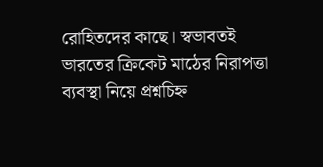রোহিতদের কাছে। স্বভাবতই ভারতের ক্রিকেট মাঠের নিরাপত্তা ব্যবস্থা নিয়ে প্রশ্নচিহ্ন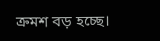ক্রমশ বড় হচ্ছে।